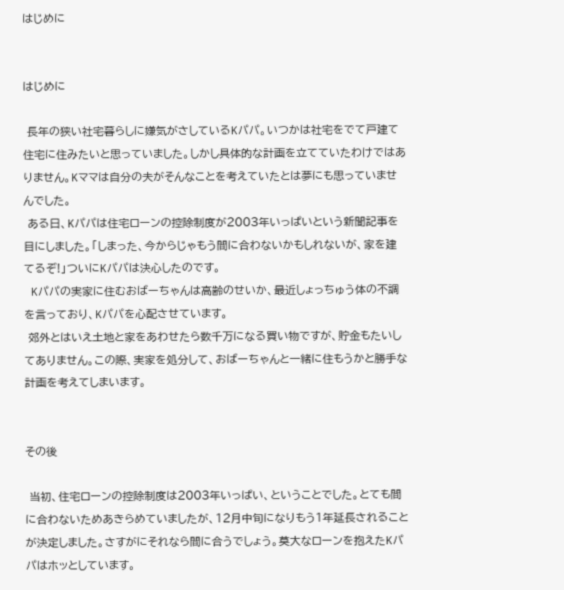はじめに


はじめに

 長年の狭い社宅暮らしに嫌気がさしているKパパ。いつかは社宅をでて戸建て住宅に住みたいと思っていました。しかし具体的な計画を立てていたわけではありません。Kママは自分の夫がそんなことを考えていたとは夢にも思っていませんでした。
 ある日、Kパパは住宅ローンの控除制度が2003年いっぱいという新聞記事を目にしました。「しまった、今からじゃもう間に合わないかもしれないが、家を建てるぞ!」ついにKパパは決心したのです。
 Kパパの実家に住むおばーちゃんは高齢のせいか、最近しょっちゅう体の不調を言っており、Kパパを心配させています。
 郊外とはいえ土地と家をあわせたら数千万になる買い物ですが、貯金もたいしてありません。この際、実家を処分して、おばーちゃんと一緒に住もうかと勝手な計画を考えてしまいます。


その後

 当初、住宅ローンの控除制度は2003年いっぱい、ということでした。とても間に合わないためあきらめていましたが、12月中旬になりもう1年延長されることが決定しました。さすがにそれなら間に合うでしょう。莫大なローンを抱えたKパパはホッとしています。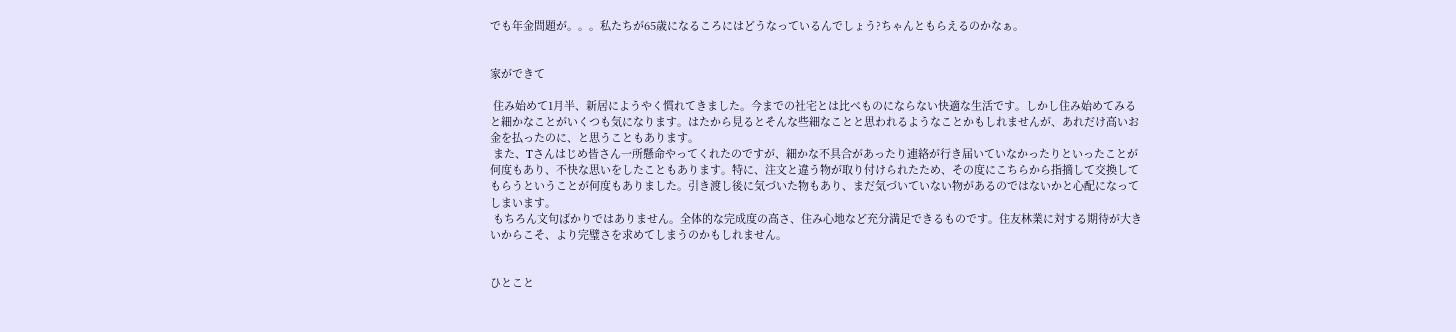でも年金問題が。。。私たちが65歳になるころにはどうなっているんでしょう?ちゃんともらえるのかなぁ。


家ができて

 住み始めて1月半、新居にようやく慣れてきました。今までの社宅とは比べものにならない快適な生活です。しかし住み始めてみると細かなことがいくつも気になります。はたから見るとそんな些細なことと思われるようなことかもしれませんが、あれだけ高いお金を払ったのに、と思うこともあります。
 また、Tさんはじめ皆さん一所懸命やってくれたのですが、細かな不具合があったり連絡が行き届いていなかったりといったことが何度もあり、不快な思いをしたこともあります。特に、注文と違う物が取り付けられたため、その度にこちらから指摘して交換してもらうということが何度もありました。引き渡し後に気づいた物もあり、まだ気づいていない物があるのではないかと心配になってしまいます。
 もちろん文句ばかりではありません。全体的な完成度の高さ、住み心地など充分満足できるものです。住友林業に対する期待が大きいからこそ、より完璧さを求めてしまうのかもしれません。


ひとこと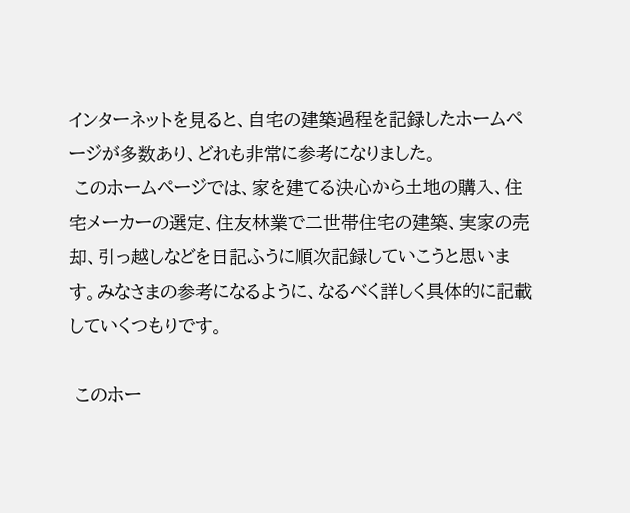インターネットを見ると、自宅の建築過程を記録したホームページが多数あり、どれも非常に参考になりました。
 このホームページでは、家を建てる決心から土地の購入、住宅メーカーの選定、住友林業で二世帯住宅の建築、実家の売却、引っ越しなどを日記ふうに順次記録していこうと思います。みなさまの参考になるように、なるべく詳しく具体的に記載していくつもりです。

 このホー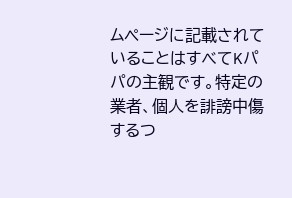ムページに記載されていることはすべてKパパの主観です。特定の業者、個人を誹謗中傷するつ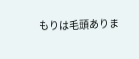もりは毛頭ありま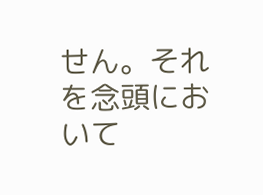せん。それを念頭において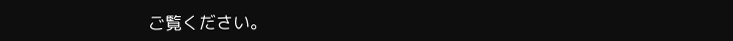ご覧ください。